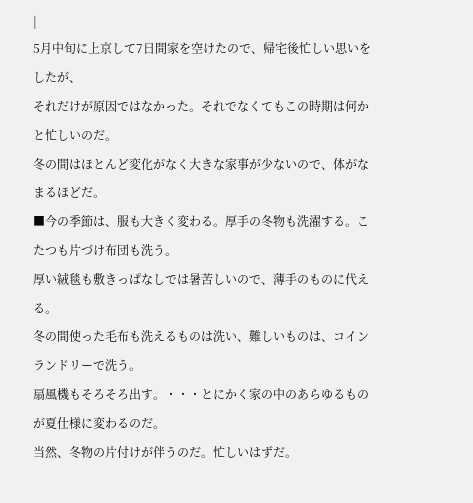|
5月中旬に上京して7日間家を空けたので、帰宅後忙しい思いをしたが、
それだけが原因ではなかった。それでなくてもこの時期は何かと忙しいのだ。
冬の間はほとんど変化がなく大きな家事が少ないので、体がなまるほどだ。
■今の季節は、服も大きく変わる。厚手の冬物も洗濯する。こたつも片づけ布団も洗う。
厚い絨毯も敷きっぱなしでは暑苦しいので、薄手のものに代える。
冬の間使った毛布も洗えるものは洗い、難しいものは、コインランドリーで洗う。
扇風機もそろそろ出す。・・・とにかく家の中のあらゆるものが夏仕様に変わるのだ。
当然、冬物の片付けが伴うのだ。忙しいはずだ。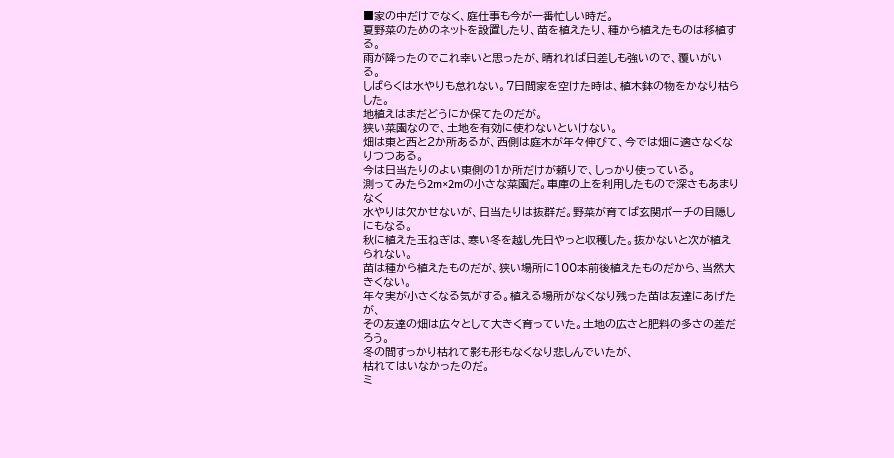■家の中だけでなく、庭仕事も今が一番忙しい時だ。
夏野菜のためのネットを設置したり、苗を植えたり、種から植えたものは移植する。
雨が降ったのでこれ幸いと思ったが、晴れれば日差しも強いので、覆いがいる。
しばらくは水やりも怠れない。7日間家を空けた時は、植木鉢の物をかなり枯らした。
地植えはまだどうにか保てたのだが。
狭い菜園なので、土地を有効に使わないといけない。
畑は東と西と2か所あるが、西側は庭木が年々伸びて、今では畑に適さなくなりつつある。
今は日当たりのよい東側の1か所だけが頼りで、しっかり使っている。
測ってみたら2m×2mの小さな菜園だ。車庫の上を利用したもので深さもあまりなく
水やりは欠かせないが、日当たりは抜群だ。野菜が育てば玄関ポーチの目隠しにもなる。
秋に植えた玉ねぎは、寒い冬を越し先日やっと収穫した。抜かないと次が植えられない。
苗は種から植えたものだが、狭い場所に100本前後植えたものだから、当然大きくない。
年々実が小さくなる気がする。植える場所がなくなり残った苗は友達にあげたが、
その友達の畑は広々として大きく育っていた。土地の広さと肥料の多さの差だろう。
冬の間すっかり枯れて影も形もなくなり悲しんでいたが、
枯れてはいなかったのだ。
ミ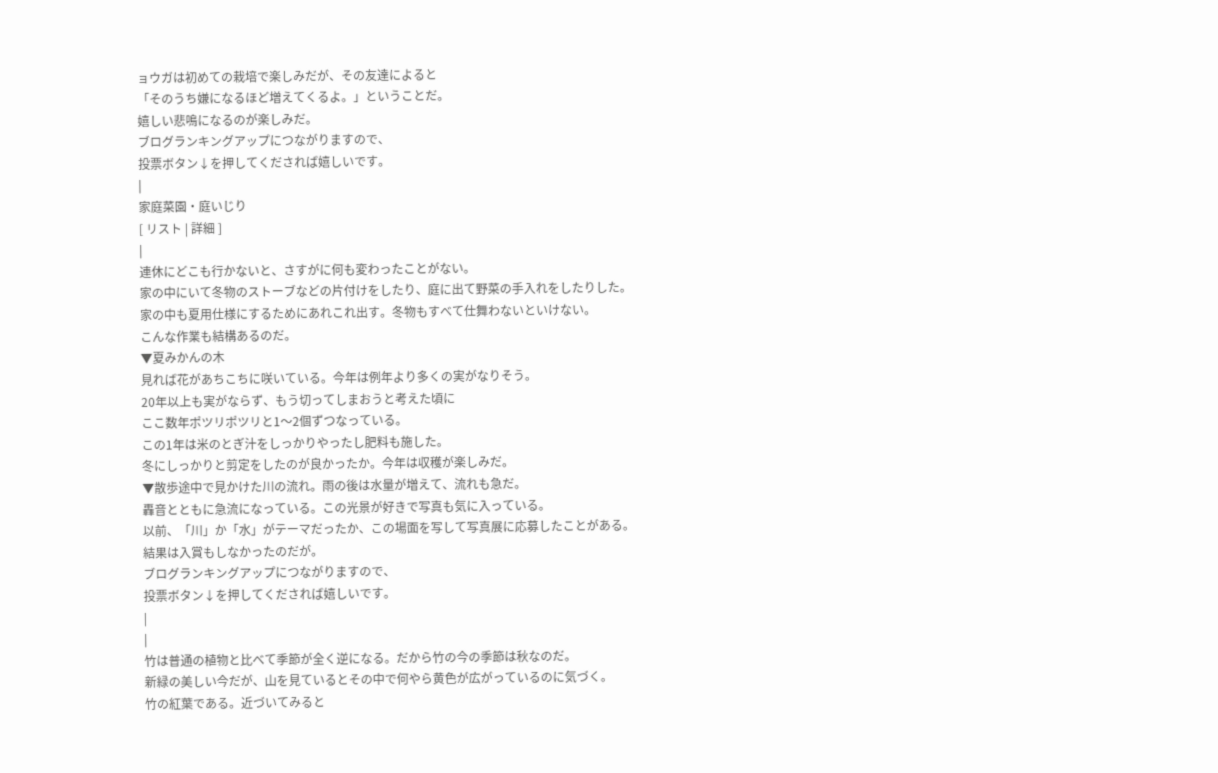ョウガは初めての栽培で楽しみだが、その友達によると
「そのうち嫌になるほど増えてくるよ。」ということだ。
嬉しい悲鳴になるのが楽しみだ。
ブログランキングアップにつながりますので、
投票ボタン↓を押してくだされば嬉しいです。
|
家庭菜園・庭いじり
[ リスト | 詳細 ]
|
連休にどこも行かないと、さすがに何も変わったことがない。
家の中にいて冬物のストーブなどの片付けをしたり、庭に出て野菜の手入れをしたりした。
家の中も夏用仕様にするためにあれこれ出す。冬物もすべて仕舞わないといけない。
こんな作業も結構あるのだ。
▼夏みかんの木
見れば花があちこちに咲いている。今年は例年より多くの実がなりそう。
20年以上も実がならず、もう切ってしまおうと考えた頃に
ここ数年ポツリポツリと1〜2個ずつなっている。
この1年は米のとぎ汁をしっかりやったし肥料も施した。
冬にしっかりと剪定をしたのが良かったか。今年は収穫が楽しみだ。
▼散歩途中で見かけた川の流れ。雨の後は水量が増えて、流れも急だ。
轟音とともに急流になっている。この光景が好きで写真も気に入っている。
以前、「川」か「水」がテーマだったか、この場面を写して写真展に応募したことがある。
結果は入賞もしなかったのだが。
ブログランキングアップにつながりますので、
投票ボタン↓を押してくだされば嬉しいです。
|
|
竹は普通の植物と比べて季節が全く逆になる。だから竹の今の季節は秋なのだ。
新緑の美しい今だが、山を見ているとその中で何やら黄色が広がっているのに気づく。
竹の紅葉である。近づいてみると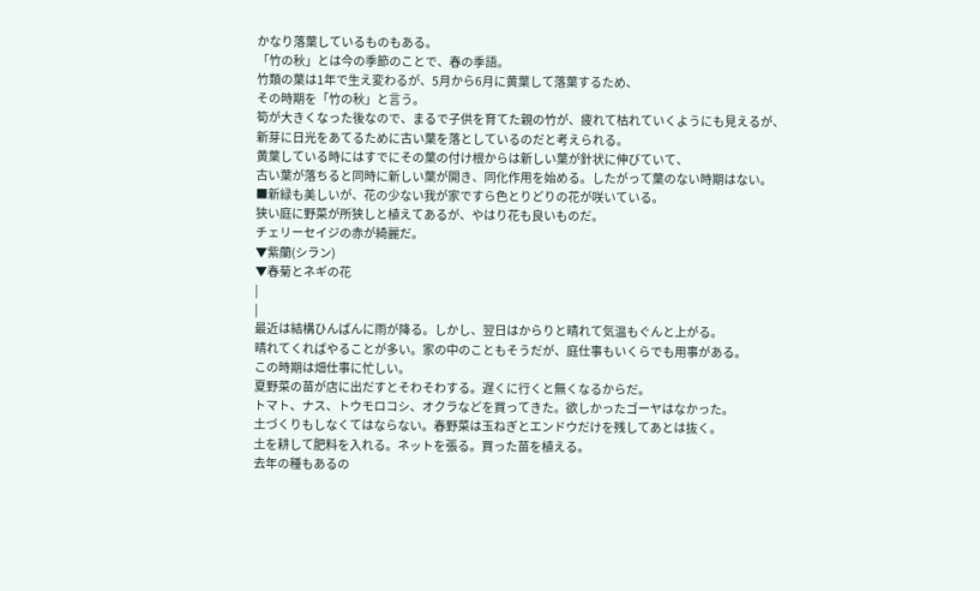かなり落葉しているものもある。
「竹の秋」とは今の季節のことで、春の季語。
竹類の葉は1年で生え変わるが、5月から6月に黄葉して落葉するため、
その時期を「竹の秋」と言う。
筍が大きくなった後なので、まるで子供を育てた親の竹が、疲れて枯れていくようにも見えるが、
新芽に日光をあてるために古い葉を落としているのだと考えられる。
黄葉している時にはすでにその葉の付け根からは新しい葉が針状に伸びていて、
古い葉が落ちると同時に新しい葉が開き、同化作用を始める。したがって葉のない時期はない。
■新緑も美しいが、花の少ない我が家ですら色とりどりの花が咲いている。
狭い庭に野菜が所狭しと植えてあるが、やはり花も良いものだ。
チェリーセイジの赤が綺麗だ。
▼紫蘭(シラン)
▼春菊とネギの花
|
|
最近は結構ひんぱんに雨が降る。しかし、翌日はからりと晴れて気温もぐんと上がる。
晴れてくればやることが多い。家の中のこともそうだが、庭仕事もいくらでも用事がある。
この時期は畑仕事に忙しい。
夏野菜の苗が店に出だすとそわそわする。遅くに行くと無くなるからだ。
トマト、ナス、トウモロコシ、オクラなどを買ってきた。欲しかったゴーヤはなかった。
土づくりもしなくてはならない。春野菜は玉ねぎとエンドウだけを残してあとは抜く。
土を耕して肥料を入れる。ネットを張る。買った苗を植える。
去年の種もあるの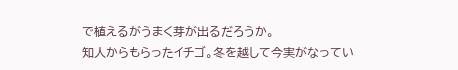で植えるがうまく芽が出るだろうか。
知人からもらったイチゴ。冬を越して今実がなってい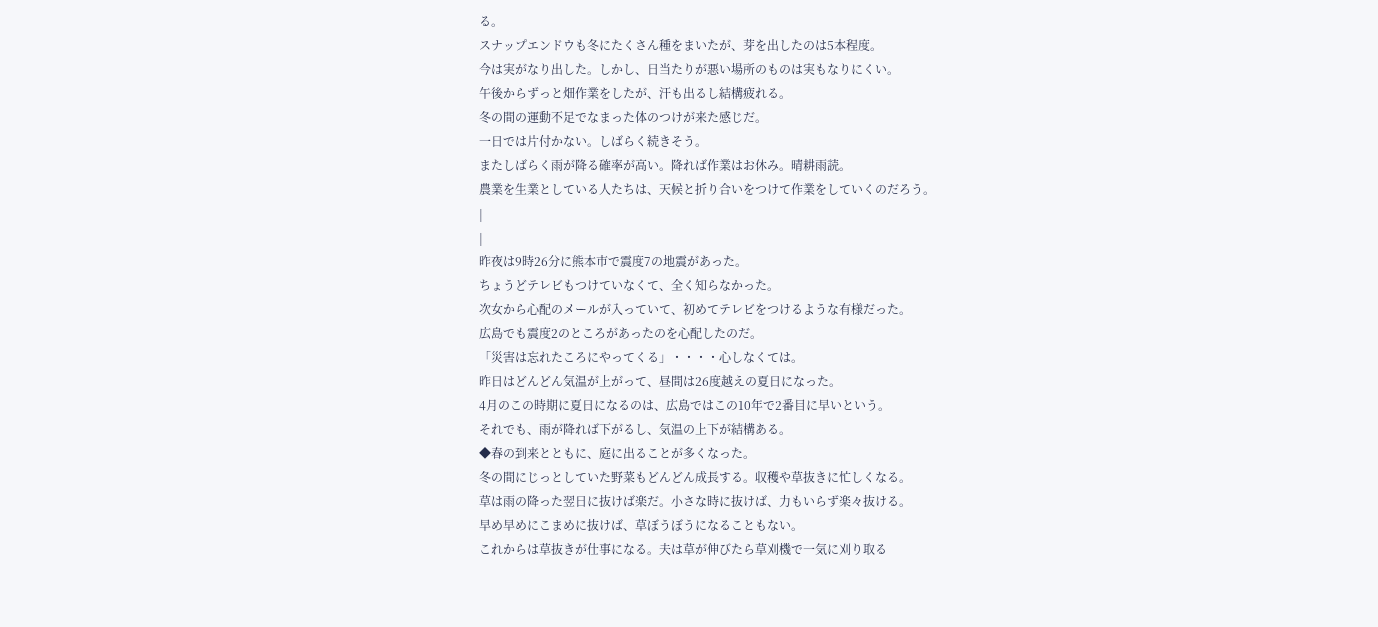る。
スナップエンドウも冬にたくさん種をまいたが、芽を出したのは5本程度。
今は実がなり出した。しかし、日当たりが悪い場所のものは実もなりにくい。
午後からずっと畑作業をしたが、汗も出るし結構疲れる。
冬の間の運動不足でなまった体のつけが来た感じだ。
一日では片付かない。しばらく続きそう。
またしばらく雨が降る確率が高い。降れば作業はお休み。晴耕雨読。
農業を生業としている人たちは、天候と折り合いをつけて作業をしていくのだろう。
|
|
昨夜は9時26分に熊本市で震度7の地震があった。
ちょうどテレビもつけていなくて、全く知らなかった。
次女から心配のメールが入っていて、初めてテレビをつけるような有様だった。
広島でも震度2のところがあったのを心配したのだ。
「災害は忘れたころにやってくる」・・・・心しなくては。
昨日はどんどん気温が上がって、昼間は26度越えの夏日になった。
4月のこの時期に夏日になるのは、広島ではこの10年で2番目に早いという。
それでも、雨が降れば下がるし、気温の上下が結構ある。
◆春の到来とともに、庭に出ることが多くなった。
冬の間にじっとしていた野菜もどんどん成長する。収穫や草抜きに忙しくなる。
草は雨の降った翌日に抜けば楽だ。小さな時に抜けば、力もいらず楽々抜ける。
早め早めにこまめに抜けば、草ぼうぼうになることもない。
これからは草抜きが仕事になる。夫は草が伸びたら草刈機で一気に刈り取る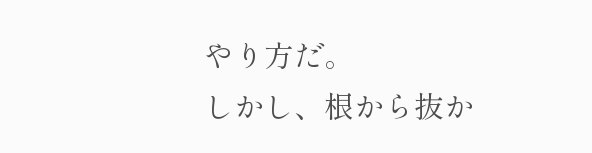やり方だ。
しかし、根から抜か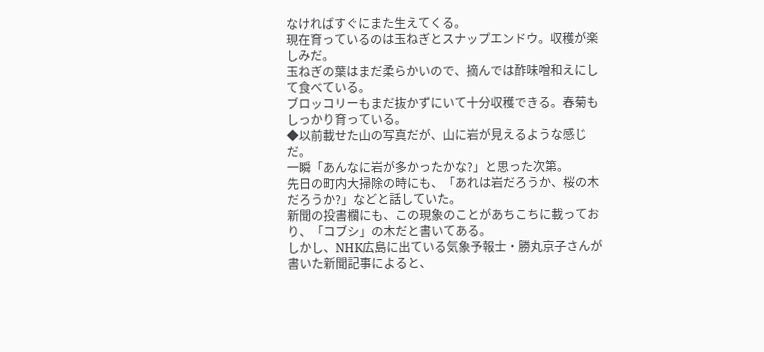なければすぐにまた生えてくる。
現在育っているのは玉ねぎとスナップエンドウ。収穫が楽しみだ。
玉ねぎの葉はまだ柔らかいので、摘んでは酢味噌和えにして食べている。
ブロッコリーもまだ抜かずにいて十分収穫できる。春菊もしっかり育っている。
◆以前載せた山の写真だが、山に岩が見えるような感じだ。
一瞬「あんなに岩が多かったかな?」と思った次第。
先日の町内大掃除の時にも、「あれは岩だろうか、桜の木だろうか?」などと話していた。
新聞の投書欄にも、この現象のことがあちこちに載っており、「コブシ」の木だと書いてある。
しかし、NHK広島に出ている気象予報士・勝丸京子さんが書いた新聞記事によると、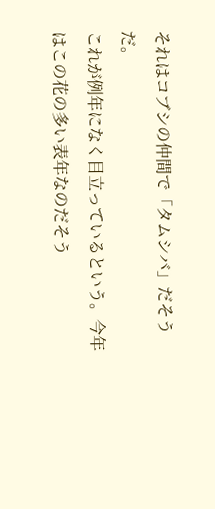それはコブシの仲間で「タムシバ」だそうだ。
これが例年になく目立っているという。今年はこの花の多い表年なのだそう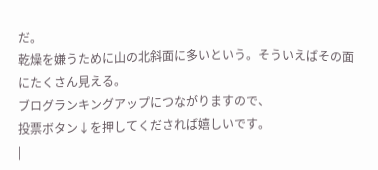だ。
乾燥を嫌うために山の北斜面に多いという。そういえばその面にたくさん見える。
ブログランキングアップにつながりますので、
投票ボタン↓を押してくだされば嬉しいです。
|